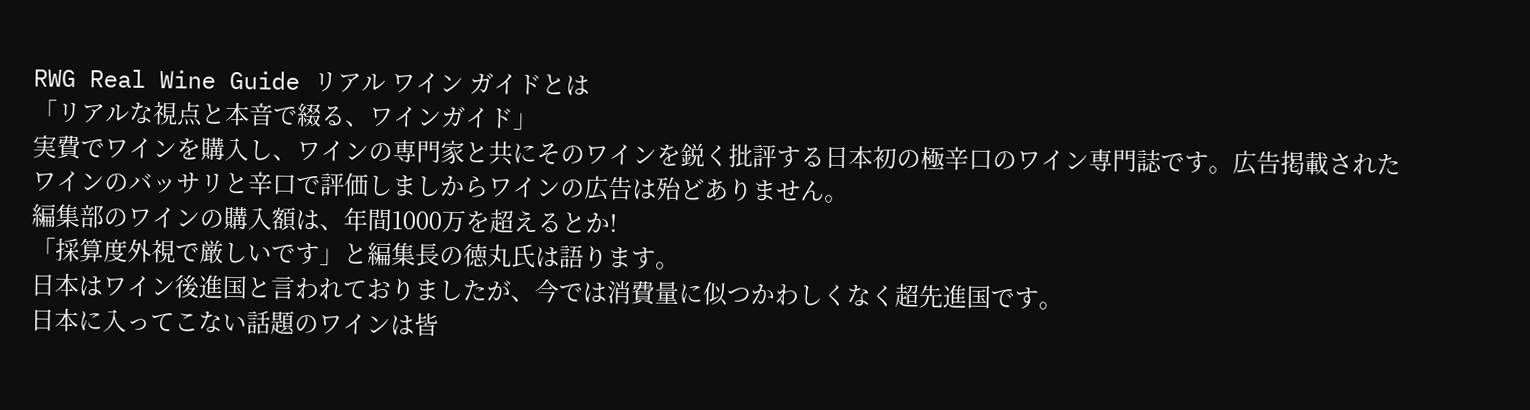RWG Real Wine Guide リアル ワイン ガイドとは
「リアルな視点と本音で綴る、ワインガイド」
実費でワインを購入し、ワインの専門家と共にそのワインを鋭く批評する日本初の極辛口のワイン専門誌です。広告掲載されたワインのバッサリと辛口で評価しましからワインの広告は殆どありません。
編集部のワインの購入額は、年間1000万を超えるとか!
「採算度外視で厳しいです」と編集長の徳丸氏は語ります。
日本はワイン後進国と言われておりましたが、今では消費量に似つかわしくなく超先進国です。
日本に入ってこない話題のワインは皆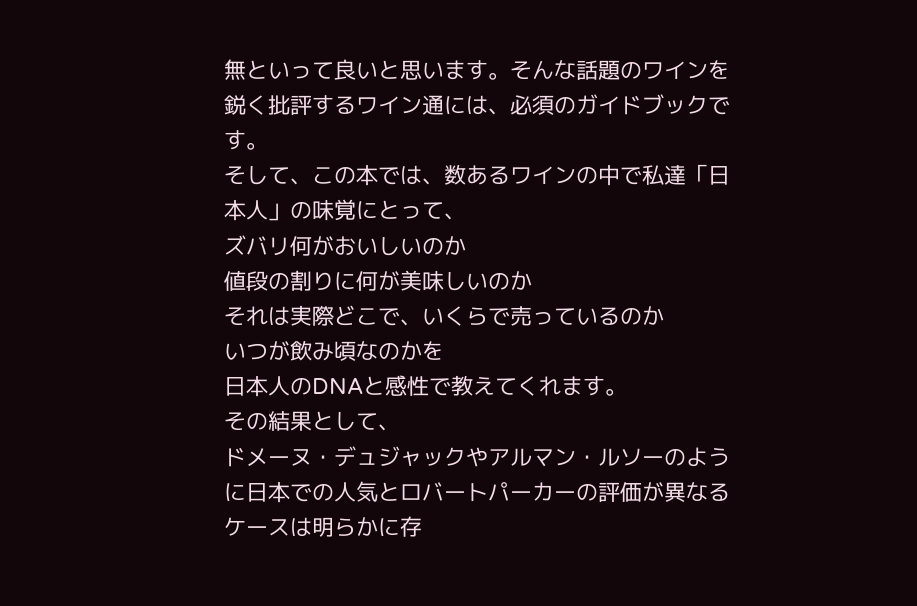無といって良いと思います。そんな話題のワインを鋭く批評するワイン通には、必須のガイドブックです。
そして、この本では、数あるワインの中で私達「日本人」の味覚にとって、
ズバリ何がおいしいのか
値段の割りに何が美味しいのか
それは実際どこで、いくらで売っているのか
いつが飲み頃なのかを
日本人のDNAと感性で教えてくれます。
その結果として、
ドメーヌ・デュジャックやアルマン・ルソーのように日本での人気とロバートパーカーの評価が異なるケースは明らかに存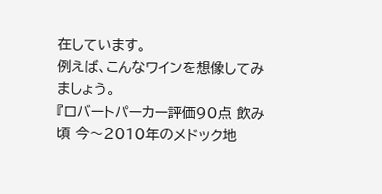在しています。
例えば、こんなワインを想像してみましょう。
『ロバートパーカー評価90点 飲み頃 今〜2010年のメドック地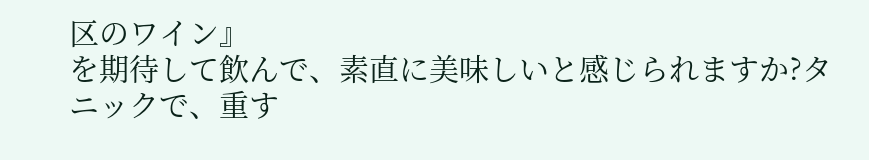区のワイン』
を期待して飲んで、素直に美味しいと感じられますか?タニックで、重す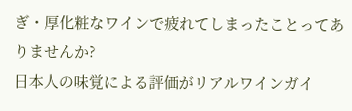ぎ・厚化粧なワインで疲れてしまったことってありませんか?
日本人の味覚による評価がリアルワインガイ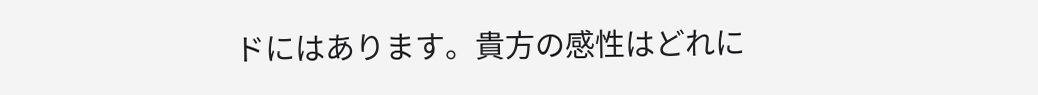ドにはあります。貴方の感性はどれに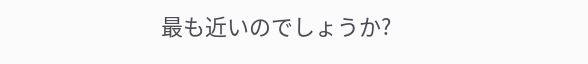最も近いのでしょうか?